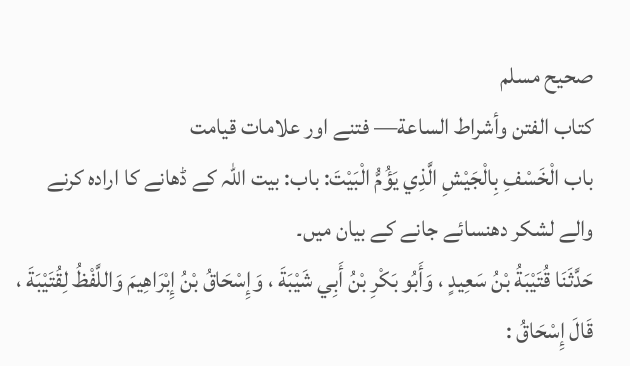صحيح مسلم
كتاب الفتن وأشراط الساعة— فتنے اور علامات قیامت
باب الْخَسْفِ بِالْجَيْشِ الَّذِي يَؤُمُّ الْبَيْتَ: باب: بیت اللہ کے ڈھانے کا ارادہ کرنے والے لشکر دھنسائے جانے کے بیان میں۔
حَدَّثَنَا قُتَيْبَةُ بْنُ سَعِيدٍ ، وَأَبُو بَكْرِ بْنُ أَبِي شَيْبَةَ ، وَإِسْحَاقُ بْنُ إِبْرَاهِيمَ وَاللَّفْظُ لِقُتَيْبَةَ ، قَالَ إِسْحَاقُ :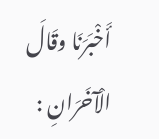أَخْبَرَنَا وقَالَ الْآخَرَانِ :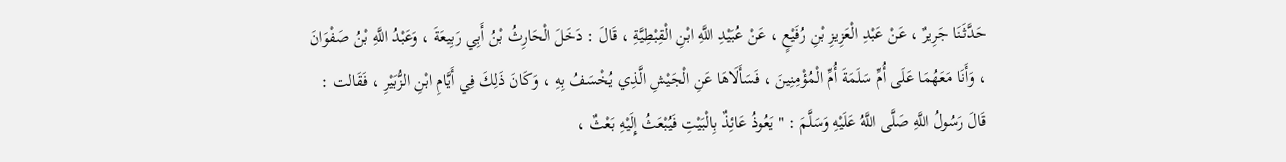حَدَّثَنَا جَرِيرٌ ، عَنْ عَبْدِ الْعَزِيزِ بْنِ رُفَيْعٍ ، عَنْ عُبَيْدِ اللَّهِ ابْنِ الْقِبْطِيَّةِ ، قَالَ : دَخَلَ الْحَارِثُ بْنُ أَبِي رَبِيعَةَ ، وَعَبْدُ اللَّهِ بْنُ صَفْوَانَ ، وَأَنَا مَعَهُمَا عَلَى أُمِّ سَلَمَةَ أُمِّ الْمُؤْمِنِينَ ، فَسَأَلَاهَا عَنِ الْجَيْشِ الَّذِي يُخْسَفُ بِهِ ، وَكَانَ ذَلِكَ فِي أَيَّامِ ابْنِ الزُّبَيْرِ ، فَقَالت : قَالَ رَسُولُ اللَّهِ صَلَّى اللَّهُ عَلَيْهِ وَسَلَّمَ : " يَعُوذُ عَائِذٌ بِالْبَيْتِ فَيُبْعَثُ إِلَيْهِ بَعْثٌ ،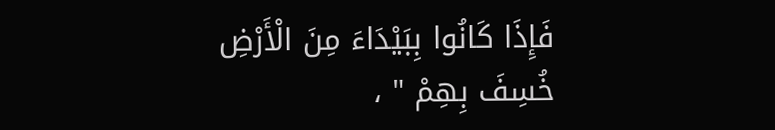فَإِذَا كَانُوا بِبَيْدَاءَ مِنَ الْأَرْضِ خُسِفَ بِهِمْ " ،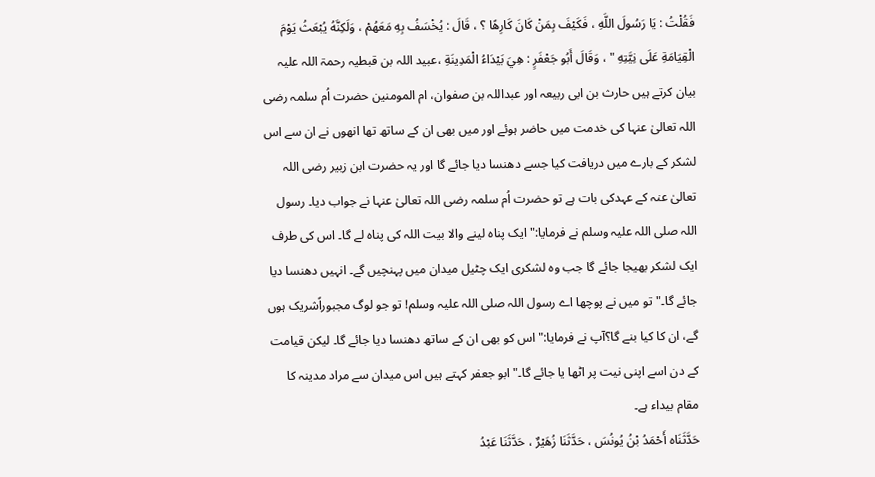فَقُلْتُ : يَا رَسُولَ اللَّهِ ، فَكَيْفَ بِمَنْ كَانَ كَارِهًا ؟ ، قَالَ : يُخْسَفُ بِهِ مَعَهُمْ ، وَلَكِنَّهُ يُبْعَثُ يَوْمَ الْقِيَامَةِ عَلَى نِيَّتِهِ " ، وَقَالَ أَبُو جَعْفَرٍ : هِيَ بَيْدَاءُ الْمَدِينَةِ ،عبید اللہ بن قبطیہ رحمۃ اللہ علیہ بیان کرتے ہیں حارث بن ابی ربیعہ اور عبداللہ بن صفوان، ام المومنین حضرت اُم سلمہ رضی اللہ تعالیٰ عنہا کی خدمت میں حاضر ہوئے اور میں بھی ان کے ساتھ تھا انھوں نے ان سے اس لشکر کے بارے میں دریافت کیا جسے دھنسا دیا جائے گا اور یہ حضرت ابن زبیر رضی اللہ تعالیٰ عنہ کے عہدکی بات ہے تو حضرت اُم سلمہ رضی اللہ تعالیٰ عنہا نے جواب دیا۔ رسول اللہ صلی اللہ علیہ وسلم نے فرمایا:"ایک پناہ لینے والا بیت اللہ کی پناہ لے گا۔ اس کی طرف ایک لشکر بھیجا جائے گا جب وہ لشکری ایک چٹیل میدان میں پہنچیں گے۔ انہیں دھنسا دیا جائے گا۔"تو میں نے پوچھا اے رسول اللہ صلی اللہ علیہ وسلم! تو جو لوگ مجبوراًشریک ہوں گے، ان کا کیا بنے گا؟آپ نے فرمایا:"اس کو بھی ان کے ساتھ دھنسا دیا جائے گا۔ لیکن قیامت کے دن اسے اپنی نیت پر اٹھا یا جائے گا۔"ابو جعفر کہتے ہیں اس میدان سے مراد مدینہ کا مقام بیداء ہے۔
حَدَّثَنَاه أَحْمَدُ بْنُ يُونُسَ ، حَدَّثَنَا زُهَيْرٌ ، حَدَّثَنَا عَبْدُ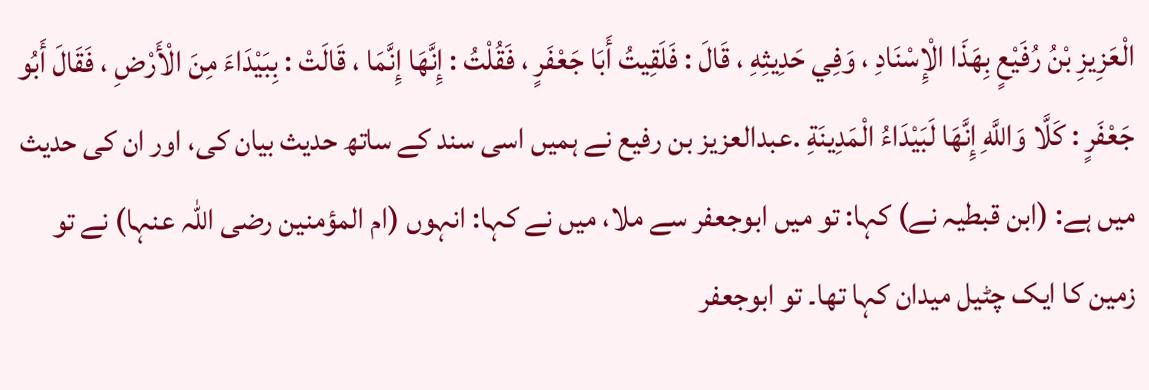الْعَزِيزِ بْنُ رُفَيْعٍ بِهَذَا الْإِسْنَادِ ، وَفِي حَدِيثِهِ ، قَالَ : فَلَقِيتُ أَبَا جَعْفَرٍ ، فَقُلْتُ : إِنَّهَا إِنَّمَا ، قَالَتْ : بِبَيْدَاءَ مِنَ الْأَرْضِ ، فَقَالَ أَبُو جَعْفَرٍ : كَلَّا وَاللَّهِ إِنَّهَا لَبَيْدَاءُ الْمَدِينَةِ .عبدالعزیز بن رفیع نے ہمیں اسی سند کے ساتھ حدیث بیان کی، اور ان کی حدیث میں ہے: (ابن قبطیہ نے) کہا: تو میں ابوجعفر سے ملا، میں نے کہا: انہوں (ام المؤمنین رضی اللہ عنہا) نے تو زمین کا ایک چٹیل میدان کہا تھا۔ تو ابوجعفر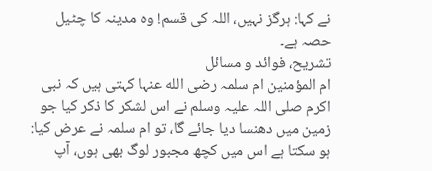نے کہا: ہرگز نہیں، اللہ کی قسم! وہ مدینہ کا چٹیل حصہ ہے۔
تشریح، فوائد و مسائل
ام المؤمنین ام سلمہ رضی الله عنہا کہتی ہیں کہ نبی اکرم صلی اللہ علیہ وسلم نے اس لشکر کا ذکر کیا جو زمین میں دھنسا دیا جائے گا، تو ام سلمہ نے عرض کیا: ہو سکتا ہے اس میں کچھ مجبور لوگ بھی ہوں، آپ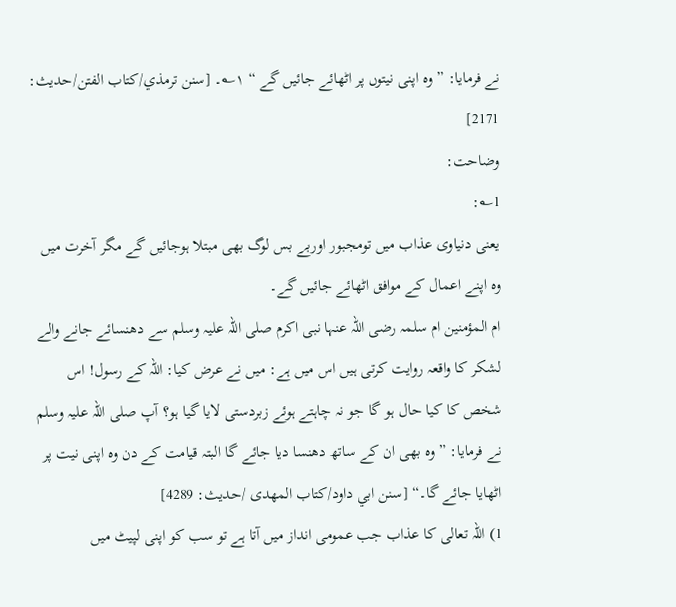نے فرمایا: ” وہ اپنی نیتوں پر اٹھائے جائیں گے “ ۱؎۔ [سنن ترمذي/كتاب الفتن/حدیث: 2171]
وضاحت:
1؎:
یعنی دنیاوی عذاب میں تومجبور اوربے بس لوگ بھی مبتلا ہوجائیں گے مگر آخرت میں وہ اپنے اعمال کے موافق اٹھائے جائیں گے۔
ام المؤمنین ام سلمہ رضی اللہ عنہا نبی اکرم صلی اللہ علیہ وسلم سے دھنسائے جانے والے لشکر کا واقعہ روایت کرتی ہیں اس میں ہے: میں نے عرض کیا: اللہ کے رسول! اس شخص کا کیا حال ہو گا جو نہ چاہتے ہوئے زبردستی لایا گیا ہو؟ آپ صلی اللہ علیہ وسلم نے فرمایا: ” وہ بھی ان کے ساتھ دھنسا دیا جائے گا البتہ قیامت کے دن وہ اپنی نیت پر اٹھایا جائے گا۔“ [سنن ابي داود/كتاب المهدى /حدیث: 4289]
1) اللہ تعالی کا عذاب جب عمومی انداز میں آتا ہے تو سب کو اپنی لپیٹ میں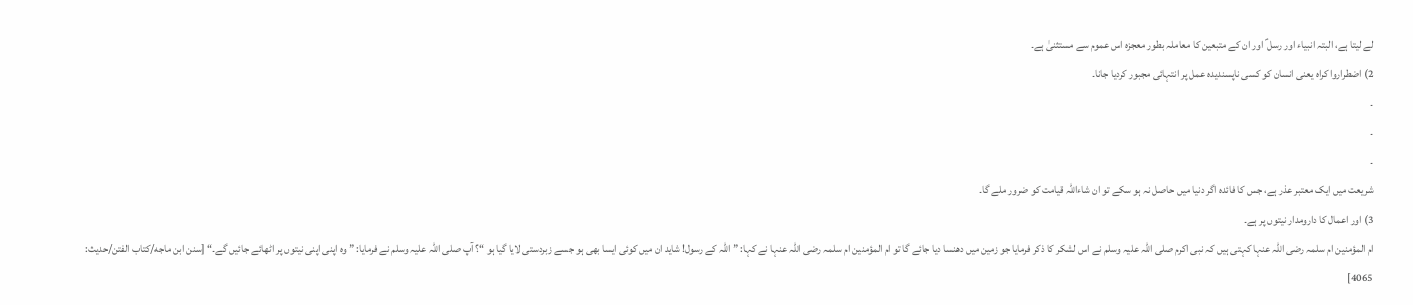لے لیتا ہے، البتہ انبیاء اور رسل ؑ اور ان کے متبعین کا معاملہ بطور معجزہ اس عموم سے مستثنیٰ ہے۔
2) اضطراروا کراہ یعنی انسان کو کسی ناپسندیدہ عمل پر انتہائی مجبور کردیا جانا۔
۔
۔
۔
شریعت میں ایک معتبر عذر ہے، جس کا فائدہ اگر دنیا میں حاصل نہ ہو سکے تو ان شاءاللہ قیامت کو ضرور ملے گا۔
3) اور اعمال کا دارومدار نیتوں پر ہے۔
ام المؤمنین ام سلمہ رضی اللہ عنہا کہتی ہیں کہ نبی اکرم صلی اللہ علیہ وسلم نے اس لشکر کا ذکر فرمایا جو زمین میں دھنسا دیا جائے گا تو ام المؤمنین ام سلمہ رضی اللہ عنہا نے کہا: ” اللہ کے رسول! شاید ان میں کوئی ایسا بھی ہو جسے زبردستی لایا گیا ہو “؟ آپ صلی اللہ علیہ وسلم نے فرمایا: ” وہ اپنی اپنی نیتوں پر اٹھائے جائیں گے۔“ [سنن ابن ماجه/كتاب الفتن/حدیث: 4065]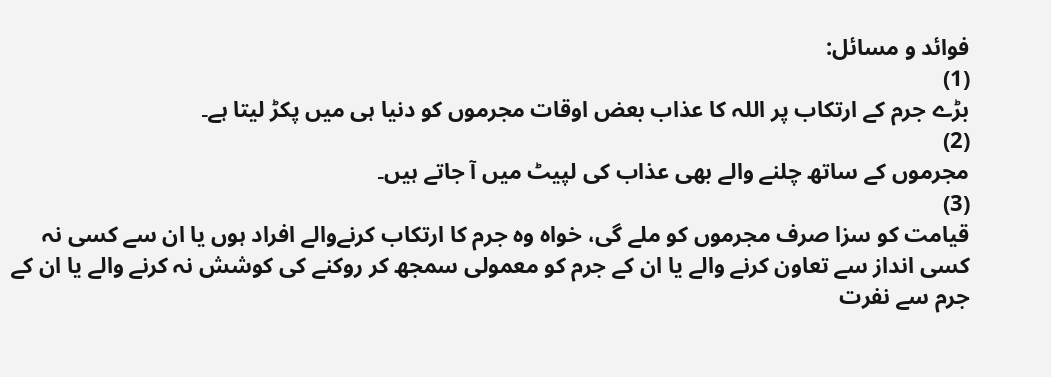فوائد و مسائل:
(1)
بڑے جرم کے ارتکاب پر اللہ کا عذاب بعض اوقات مجرموں کو دنیا ہی میں پکڑ لیتا ہے۔
(2)
مجرموں کے ساتھ چلنے والے بھی عذاب کی لپیٹ میں آ جاتے ہیں۔
(3)
قیامت کو سزا صرف مجرموں کو ملے گی، خواہ وہ جرم کا ارتکاب کرنےوالے افراد ہوں یا ان سے کسی نہ کسی انداز سے تعاون کرنے والے یا ان کے جرم کو معمولی سمجھ کر روکنے کی کوشش نہ کرنے والے یا ان کے جرم سے نفرت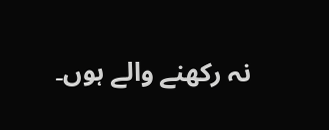نہ رکھنے والے ہوں۔